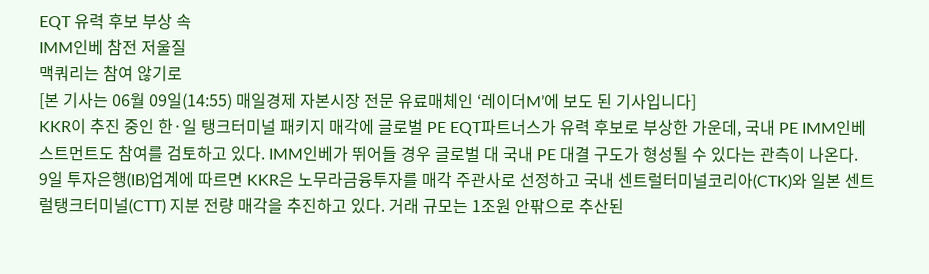EQT 유력 후보 부상 속
IMM인베 참전 저울질
맥쿼리는 참여 않기로
[본 기사는 06월 09일(14:55) 매일경제 자본시장 전문 유료매체인 ‘레이더M’에 보도 된 기사입니다]
KKR이 추진 중인 한·일 탱크터미널 패키지 매각에 글로벌 PE EQT파트너스가 유력 후보로 부상한 가운데, 국내 PE IMM인베스트먼트도 참여를 검토하고 있다. IMM인베가 뛰어들 경우 글로벌 대 국내 PE 대결 구도가 형성될 수 있다는 관측이 나온다.
9일 투자은행(IB)업계에 따르면 KKR은 노무라금융투자를 매각 주관사로 선정하고 국내 센트럴터미널코리아(CTK)와 일본 센트럴탱크터미널(CTT) 지분 전량 매각을 추진하고 있다. 거래 규모는 1조원 안팎으로 추산된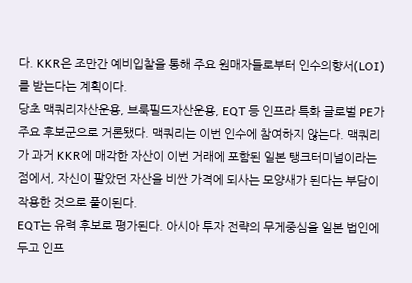다. KKR은 조만간 예비입찰을 통해 주요 원매자들로부터 인수의향서(LOI)를 받는다는 계획이다.
당초 맥쿼리자산운용, 브룩필드자산운용, EQT 등 인프라 특화 글로벌 PE가 주요 후보군으로 거론됐다. 맥쿼리는 이번 인수에 참여하지 않는다. 맥쿼리가 과거 KKR에 매각한 자산이 이번 거래에 포함된 일본 탱크터미널이라는 점에서, 자신이 팔았던 자산을 비싼 가격에 되사는 모양새가 된다는 부담이 작용한 것으로 풀이된다.
EQT는 유력 후보로 평가된다. 아시아 투자 전략의 무게중심을 일본 법인에 두고 인프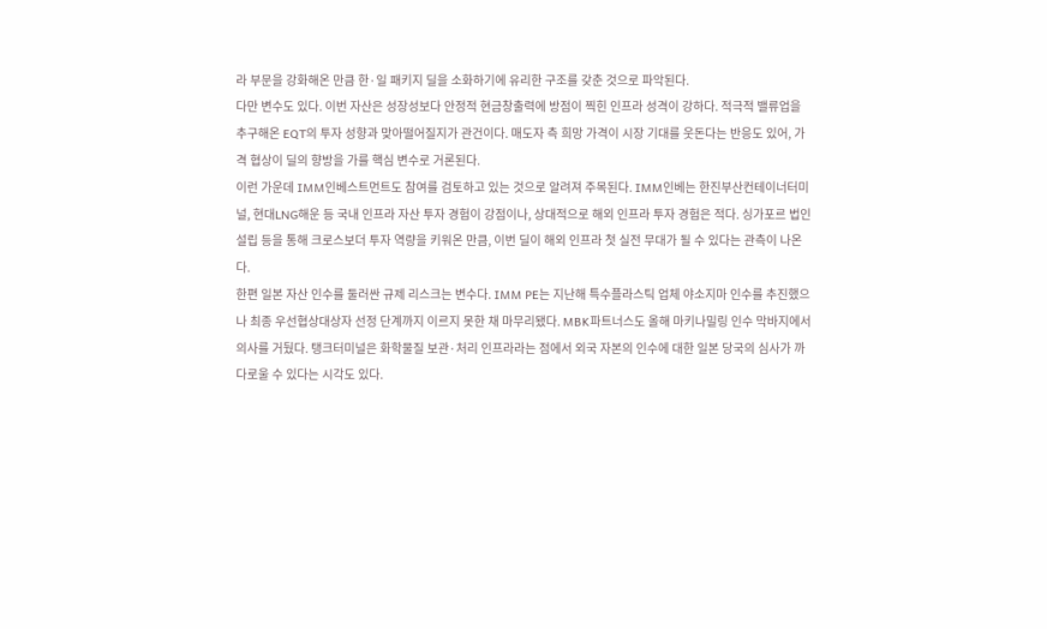라 부문을 강화해온 만큼 한·일 패키지 딜을 소화하기에 유리한 구조를 갖춘 것으로 파악된다.
다만 변수도 있다. 이번 자산은 성장성보다 안정적 현금창출력에 방점이 찍힌 인프라 성격이 강하다. 적극적 밸류업을 추구해온 EQT의 투자 성향과 맞아떨어질지가 관건이다. 매도자 측 희망 가격이 시장 기대를 웃돈다는 반응도 있어, 가격 협상이 딜의 향방을 가를 핵심 변수로 거론된다.
이런 가운데 IMM인베스트먼트도 참여를 검토하고 있는 것으로 알려져 주목된다. IMM인베는 한진부산컨테이너터미널, 현대LNG해운 등 국내 인프라 자산 투자 경험이 강점이나, 상대적으로 해외 인프라 투자 경험은 적다. 싱가포르 법인 설립 등을 통해 크로스보더 투자 역량을 키워온 만큼, 이번 딜이 해외 인프라 첫 실전 무대가 될 수 있다는 관측이 나온다.
한편 일본 자산 인수를 둘러싼 규제 리스크는 변수다. IMM PE는 지난해 특수플라스틱 업체 야소지마 인수를 추진했으나 최종 우선협상대상자 선정 단계까지 이르지 못한 채 마무리됐다. MBK파트너스도 올해 마키나밀링 인수 막바지에서 의사를 거뒀다. 탱크터미널은 화학물질 보관·처리 인프라라는 점에서 외국 자본의 인수에 대한 일본 당국의 심사가 까다로울 수 있다는 시각도 있다.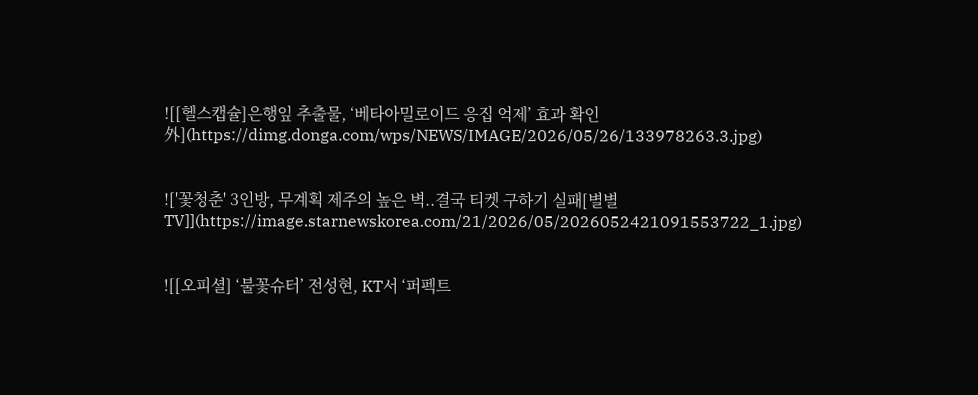![[헬스캡슐]은행잎 추출물, ‘베타아밀로이드 응집 억제’ 효과 확인 外](https://dimg.donga.com/wps/NEWS/IMAGE/2026/05/26/133978263.3.jpg)


!['꽃청춘' 3인방, 무계획 제주의 높은 벽..결국 티켓 구하기 실패[별별TV]](https://image.starnewskorea.com/21/2026/05/2026052421091553722_1.jpg)


![[오피셜] ‘불꽃슈터’ 전성현, KT서 ‘퍼펙트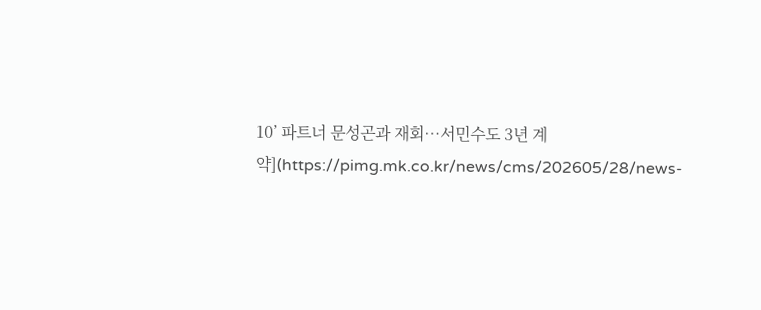10’ 파트너 문성곤과 재회…서민수도 3년 계약](https://pimg.mk.co.kr/news/cms/202605/28/news-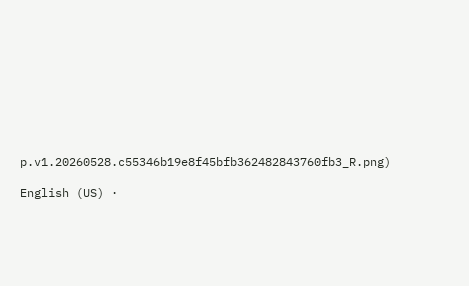p.v1.20260528.c55346b19e8f45bfb362482843760fb3_R.png)

English (US) ·